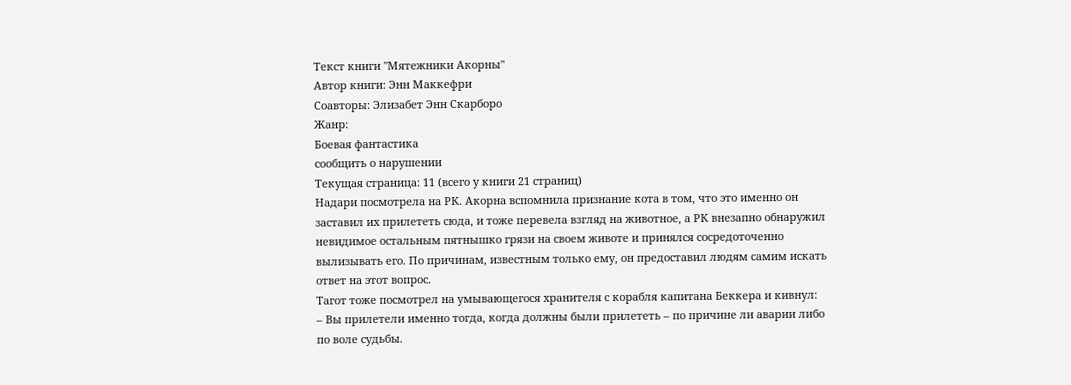Текст книги "Мятежники Акорны"
Автор книги: Энн Маккефри
Соавторы: Элизабет Энн Скарборо
Жанр:
Боевая фантастика
сообщить о нарушении
Текущая страница: 11 (всего у книги 21 страниц)
Надари посмотрела на РК. Акорна вспомнила признание кота в том, что это именно он заставил их прилететь сюда, и тоже перевела взгляд на животное, а РК внезапно обнаружил невидимое остальным пятнышко грязи на своем животе и принялся сосредоточенно вылизывать его. По причинам, известным только ему, он предоставил людям самим искать ответ на этот вопрос.
Тагот тоже посмотрел на умывающегося хранителя с корабля капитана Беккера и кивнул:
– Вы прилетели именно тогда, когда должны были прилететь – по причине ли аварии либо по воле судьбы.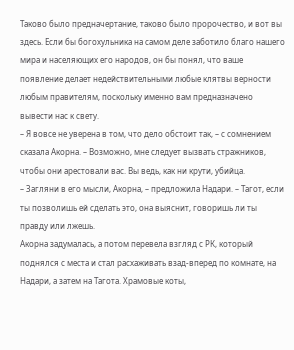Таково было предначертание, таково было пророчество, и вот вы здесь. Если бы богохульника на самом деле заботило благо нашего мира и населяющих его народов, он бы понял, что ваше появление делает недействительными любые клятвы верности любым правителям, поскольку именно вам предназначено вывести нас к свету.
– Я вовсе не уверена в том, что дело обстоит так, – с сомнением сказала Акорна. – Возможно, мне следует вызвать стражников, чтобы они арестовали вас. Вы ведь, как ни крути, убийца.
– Загляни в его мысли, Акорна, – предложила Надари. – Тагот, если ты позволишь ей сделать это, она выяснит, говоришь ли ты правду или лжешь.
Акорна задумалась, а потом перевела взгляд с РК, который поднялся с места и стал расхаживать взад-вперед по комнате, на Надари, а затем на Тагота. Храмовые коты,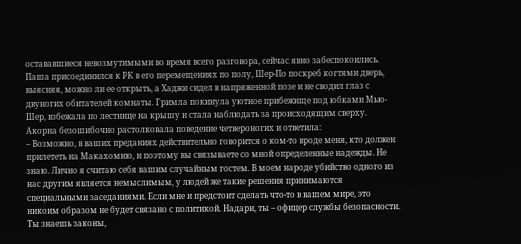остававшиеся невозмутимыми во время всего разговора, сейчас явно забеспокоились. Паша присоединился к РК в его перемещениях по полу, Шер-По поскреб когтями дверь, выясняя, можно ли ее открыть, а Хаджи сидел в напряженной позе и не сводил глаз с двуногих обитателей комнаты. Гримла покинула уютное прибежище под юбками Мью-Шер, взбежала по лестнице на крышу и стала наблюдать за происходящим сверху.
Акорна безошибочно растолковала поведение четвероногих и ответила:
– Возможно, в ваших преданиях действительно говорится о ком-то вроде меня, кто должен прилететь на Макахомию, и поэтому вы связываете со мной определенные надежды. Не знаю. Лично я считаю себя вашим случайным гостем. В моем народе убийство одного из нас другим является немыслимым, у людей же такие решения принимаются специальными заседаниями. Если мне и предстоит сделать что-то в вашем мире, это никоим образом не будет связано с политикой. Надари, ты – офицер службы безопасности. Ты знаешь законы,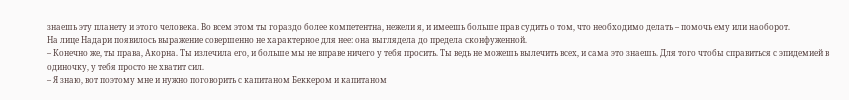знаешь эту планету и этого человека. Во всем этом ты гораздо более компетентна, нежели я, и имеешь больше прав судить о том, что необходимо делать – помочь ему или наоборот.
На лице Надари появилось выражение совершенно не характерное для нее: она выглядела до предела сконфуженной.
– Конечно же, ты права, Акорна. Ты излечила его, и больше мы не вправе ничего у тебя просить. Ты ведь не можешь вылечить всех, и сама это знаешь. Для того чтобы справиться с эпидемией в одиночку, у тебя просто не хватит сил.
– Я знаю, вот поэтому мне и нужно поговорить с капитаном Беккером и капитаном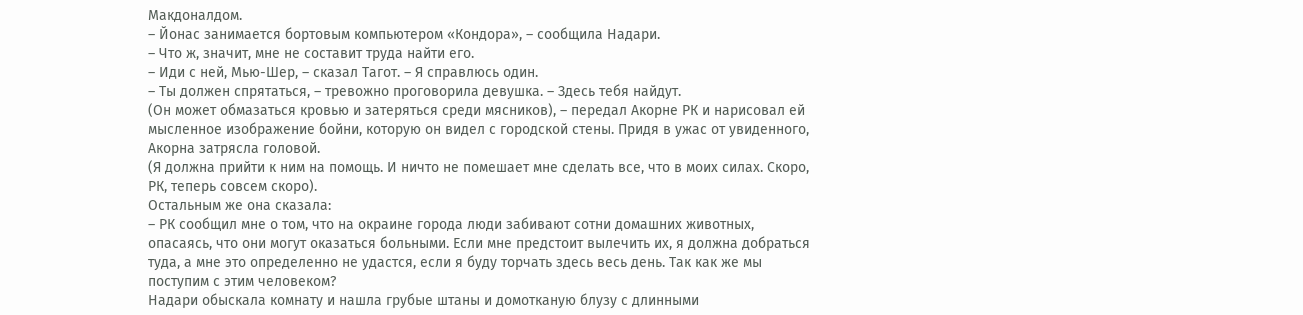Макдоналдом.
– Йонас занимается бортовым компьютером «Кондора», – сообщила Надари.
– Что ж, значит, мне не составит труда найти его.
– Иди с ней, Мью-Шер, – сказал Тагот. – Я справлюсь один.
– Ты должен спрятаться, – тревожно проговорила девушка. – Здесь тебя найдут.
(Он может обмазаться кровью и затеряться среди мясников), – передал Акорне РК и нарисовал ей мысленное изображение бойни, которую он видел с городской стены. Придя в ужас от увиденного, Акорна затрясла головой.
(Я должна прийти к ним на помощь. И ничто не помешает мне сделать все, что в моих силах. Скоро, РК, теперь совсем скоро).
Остальным же она сказала:
– РК сообщил мне о том, что на окраине города люди забивают сотни домашних животных, опасаясь, что они могут оказаться больными. Если мне предстоит вылечить их, я должна добраться туда, а мне это определенно не удастся, если я буду торчать здесь весь день. Так как же мы поступим с этим человеком?
Надари обыскала комнату и нашла грубые штаны и домотканую блузу с длинными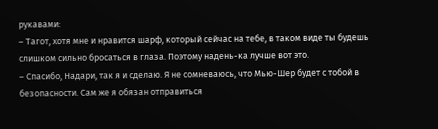рукавами:
– Тагот, хотя мне и нравится шарф, который сейчас на тебе, в таком виде ты будешь слишком сильно бросаться в глаза. Поэтому надень-ка лучше вот это.
– Спасибо, Надари, так я и сделаю. Я не сомневаюсь, что Мью-Шер будет с тобой в безопасности. Сам же я обязан отправиться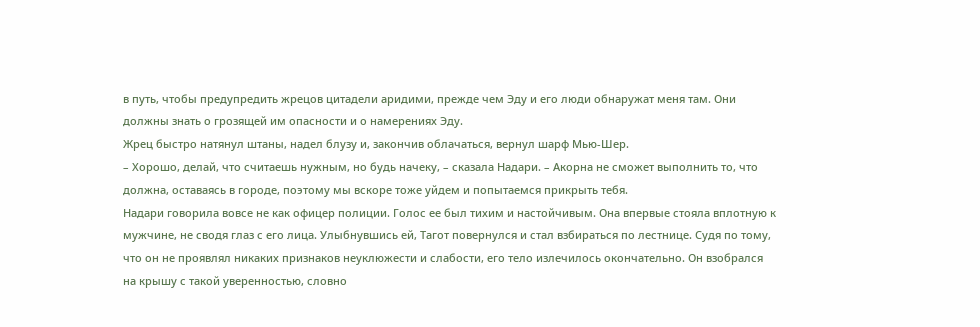в путь, чтобы предупредить жрецов цитадели аридими, прежде чем Эду и его люди обнаружат меня там. Они должны знать о грозящей им опасности и о намерениях Эду.
Жрец быстро натянул штаны, надел блузу и, закончив облачаться, вернул шарф Мью-Шер.
– Хорошо, делай, что считаешь нужным, но будь начеку, – сказала Надари. – Акорна не сможет выполнить то, что должна, оставаясь в городе, поэтому мы вскоре тоже уйдем и попытаемся прикрыть тебя.
Надари говорила вовсе не как офицер полиции. Голос ее был тихим и настойчивым. Она впервые стояла вплотную к мужчине, не сводя глаз с его лица. Улыбнувшись ей, Тагот повернулся и стал взбираться по лестнице. Судя по тому, что он не проявлял никаких признаков неуклюжести и слабости, его тело излечилось окончательно. Он взобрался на крышу с такой уверенностью, словно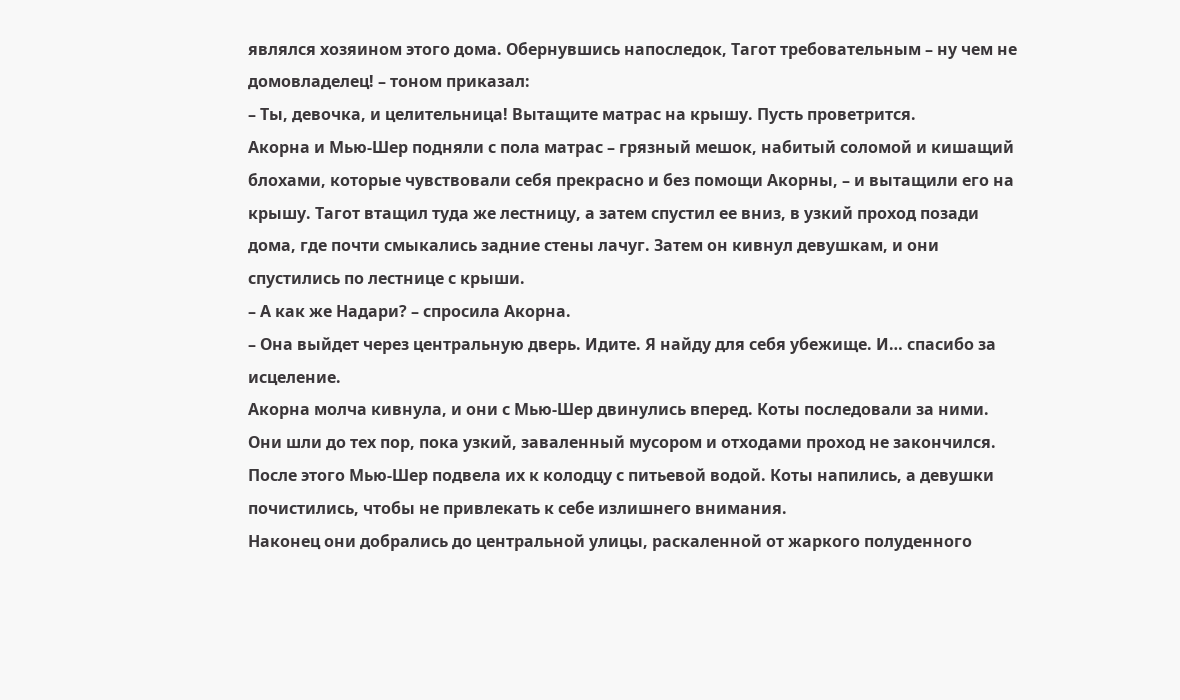являлся хозяином этого дома. Обернувшись напоследок, Тагот требовательным – ну чем не домовладелец! – тоном приказал:
– Ты, девочка, и целительница! Вытащите матрас на крышу. Пусть проветрится.
Акорна и Мью-Шер подняли с пола матрас – грязный мешок, набитый соломой и кишащий блохами, которые чувствовали себя прекрасно и без помощи Акорны, – и вытащили его на крышу. Тагот втащил туда же лестницу, а затем спустил ее вниз, в узкий проход позади дома, где почти смыкались задние стены лачуг. Затем он кивнул девушкам, и они спустились по лестнице с крыши.
– А как же Надари? – спросила Акорна.
– Она выйдет через центральную дверь. Идите. Я найду для себя убежище. И… спасибо за исцеление.
Акорна молча кивнула, и они с Мью-Шер двинулись вперед. Коты последовали за ними. Они шли до тех пор, пока узкий, заваленный мусором и отходами проход не закончился. После этого Мью-Шер подвела их к колодцу с питьевой водой. Коты напились, а девушки почистились, чтобы не привлекать к себе излишнего внимания.
Наконец они добрались до центральной улицы, раскаленной от жаркого полуденного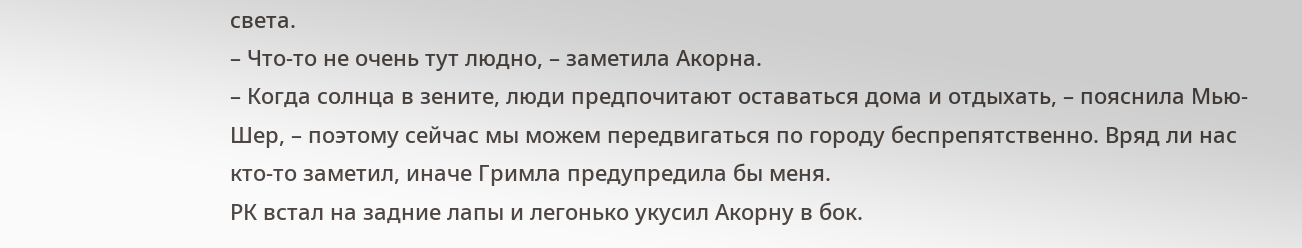света.
– Что-то не очень тут людно, – заметила Акорна.
– Когда солнца в зените, люди предпочитают оставаться дома и отдыхать, – пояснила Мью-Шер, – поэтому сейчас мы можем передвигаться по городу беспрепятственно. Вряд ли нас кто-то заметил, иначе Гримла предупредила бы меня.
РК встал на задние лапы и легонько укусил Акорну в бок.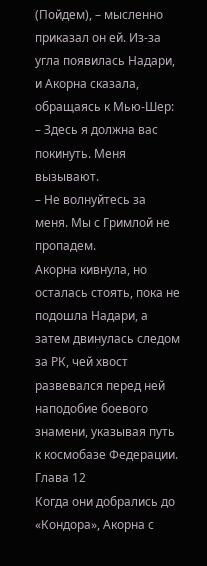(Пойдем), – мысленно приказал он ей. Из-за угла появилась Надари, и Акорна сказала, обращаясь к Мью-Шер:
– Здесь я должна вас покинуть. Меня вызывают.
– Не волнуйтесь за меня. Мы с Гримлой не пропадем.
Акорна кивнула, но осталась стоять, пока не подошла Надари, а затем двинулась следом за РК, чей хвост развевался перед ней наподобие боевого знамени, указывая путь к космобазе Федерации.
Глава 12
Когда они добрались до «Кондора», Акорна с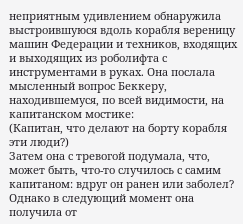неприятным удивлением обнаружила выстроившуюся вдоль корабля вереницу машин Федерации и техников, входящих и выходящих из роболифта с инструментами в руках. Она послала мысленный вопрос Беккеру, находившемуся, по всей видимости, на капитанском мостике:
(Капитан, что делают на борту корабля эти люди?)
Затем она с тревогой подумала, что, может быть, что-то случилось с самим капитаном: вдруг он ранен или заболел? Однако в следующий момент она получила от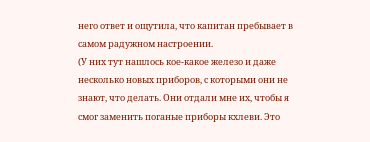него ответ и ощутила, что капитан пребывает в самом радужном настроении.
(У них тут нашлось кое-какое железо и даже несколько новых приборов, с которыми они не знают, что делать. Они отдали мне их, чтобы я смог заменить поганые приборы кхлеви. Это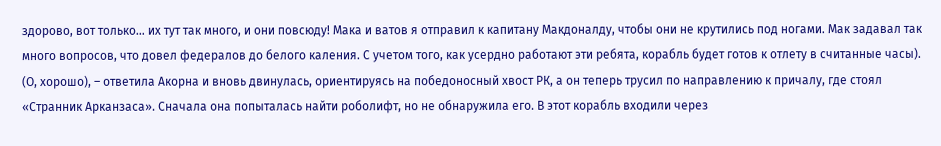здорово, вот только… их тут так много, и они повсюду! Мака и ватов я отправил к капитану Макдоналду, чтобы они не крутились под ногами. Мак задавал так много вопросов, что довел федералов до белого каления. С учетом того, как усердно работают эти ребята, корабль будет готов к отлету в считанные часы).
(О, хорошо), – ответила Акорна и вновь двинулась, ориентируясь на победоносный хвост РК, а он теперь трусил по направлению к причалу, где стоял «Странник Арканзаса». Сначала она попыталась найти роболифт, но не обнаружила его. В этот корабль входили через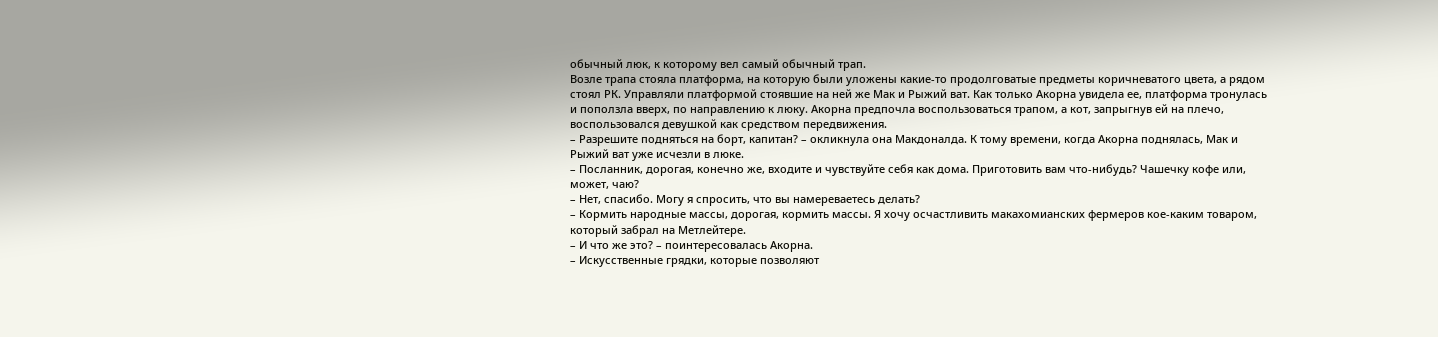обычный люк, к которому вел самый обычный трап.
Возле трапа стояла платформа, на которую были уложены какие-то продолговатые предметы коричневатого цвета, а рядом стоял РК. Управляли платформой стоявшие на ней же Мак и Рыжий ват. Как только Акорна увидела ее, платформа тронулась и поползла вверх, по направлению к люку. Акорна предпочла воспользоваться трапом, а кот, запрыгнув ей на плечо, воспользовался девушкой как средством передвижения.
– Разрешите подняться на борт, капитан? – окликнула она Макдоналда. К тому времени, когда Акорна поднялась, Мак и Рыжий ват уже исчезли в люке.
– Посланник, дорогая, конечно же, входите и чувствуйте себя как дома. Приготовить вам что-нибудь? Чашечку кофе или, может, чаю?
– Нет, спасибо. Могу я спросить, что вы намереваетесь делать?
– Кормить народные массы, дорогая, кормить массы. Я хочу осчастливить макахомианских фермеров кое-каким товаром, который забрал на Метлейтере.
– И что же это? – поинтересовалась Акорна.
– Искусственные грядки, которые позволяют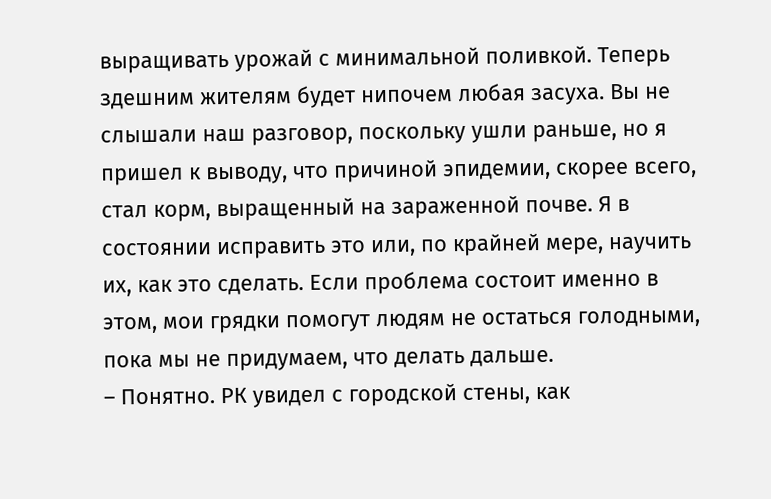выращивать урожай с минимальной поливкой. Теперь здешним жителям будет нипочем любая засуха. Вы не слышали наш разговор, поскольку ушли раньше, но я пришел к выводу, что причиной эпидемии, скорее всего, стал корм, выращенный на зараженной почве. Я в состоянии исправить это или, по крайней мере, научить их, как это сделать. Если проблема состоит именно в этом, мои грядки помогут людям не остаться голодными, пока мы не придумаем, что делать дальше.
– Понятно. РК увидел с городской стены, как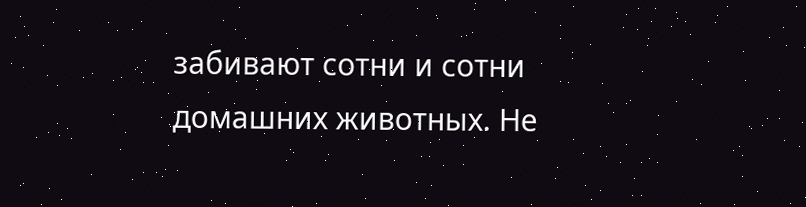забивают сотни и сотни домашних животных. Не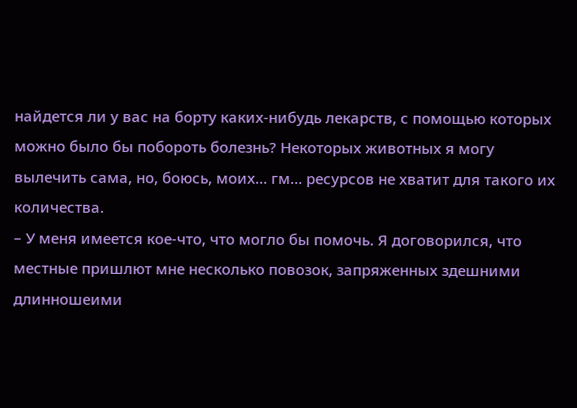найдется ли у вас на борту каких-нибудь лекарств, с помощью которых можно было бы побороть болезнь? Некоторых животных я могу вылечить сама, но, боюсь, моих… гм… ресурсов не хватит для такого их количества.
– У меня имеется кое-что, что могло бы помочь. Я договорился, что местные пришлют мне несколько повозок, запряженных здешними длинношеими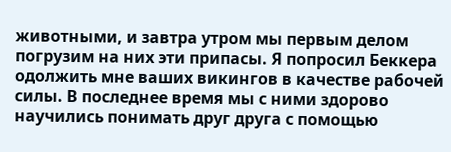животными, и завтра утром мы первым делом погрузим на них эти припасы. Я попросил Беккера одолжить мне ваших викингов в качестве рабочей силы. В последнее время мы с ними здорово научились понимать друг друга с помощью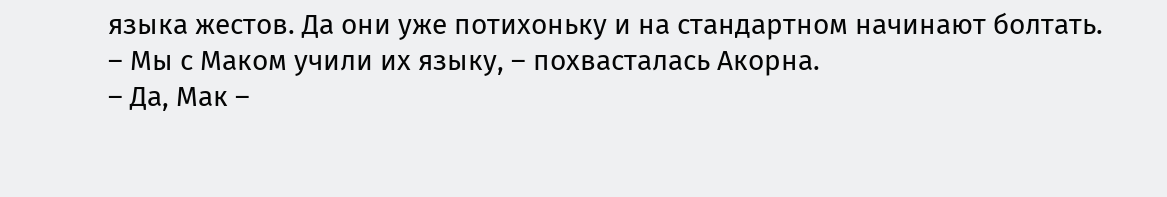языка жестов. Да они уже потихоньку и на стандартном начинают болтать.
– Мы с Маком учили их языку, – похвасталась Акорна.
– Да, Мак –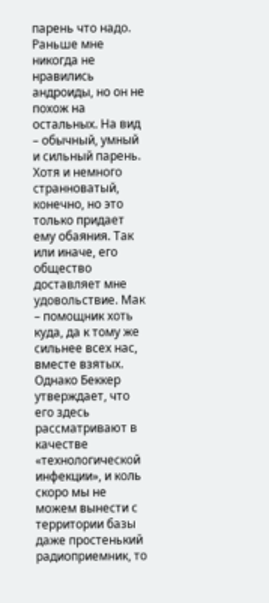парень что надо. Раньше мне никогда не нравились андроиды, но он не похож на остальных. На вид – обычный, умный и сильный парень. Хотя и немного странноватый, конечно, но это только придает ему обаяния. Так или иначе, его общество доставляет мне удовольствие. Мак – помощник хоть куда, да к тому же сильнее всех нас, вместе взятых. Однако Беккер утверждает, что его здесь рассматривают в качестве «технологической инфекции», и коль скоро мы не можем вынести с территории базы даже простенький радиоприемник, то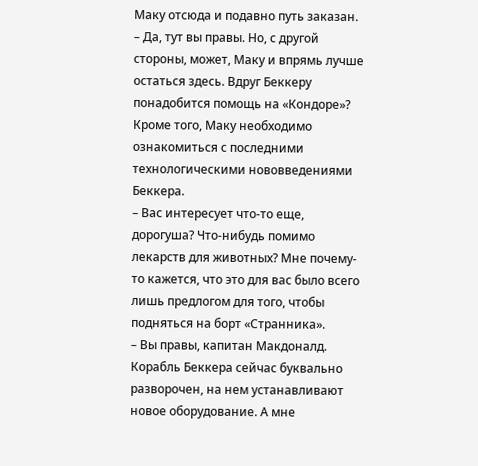Маку отсюда и подавно путь заказан.
– Да, тут вы правы. Но, с другой стороны, может, Маку и впрямь лучше остаться здесь. Вдруг Беккеру понадобится помощь на «Кондоре»? Кроме того, Маку необходимо ознакомиться с последними технологическими нововведениями Беккера.
– Вас интересует что-то еще, дорогуша? Что-нибудь помимо лекарств для животных? Мне почему-то кажется, что это для вас было всего лишь предлогом для того, чтобы подняться на борт «Странника».
– Вы правы, капитан Макдоналд. Корабль Беккера сейчас буквально разворочен, на нем устанавливают новое оборудование. А мне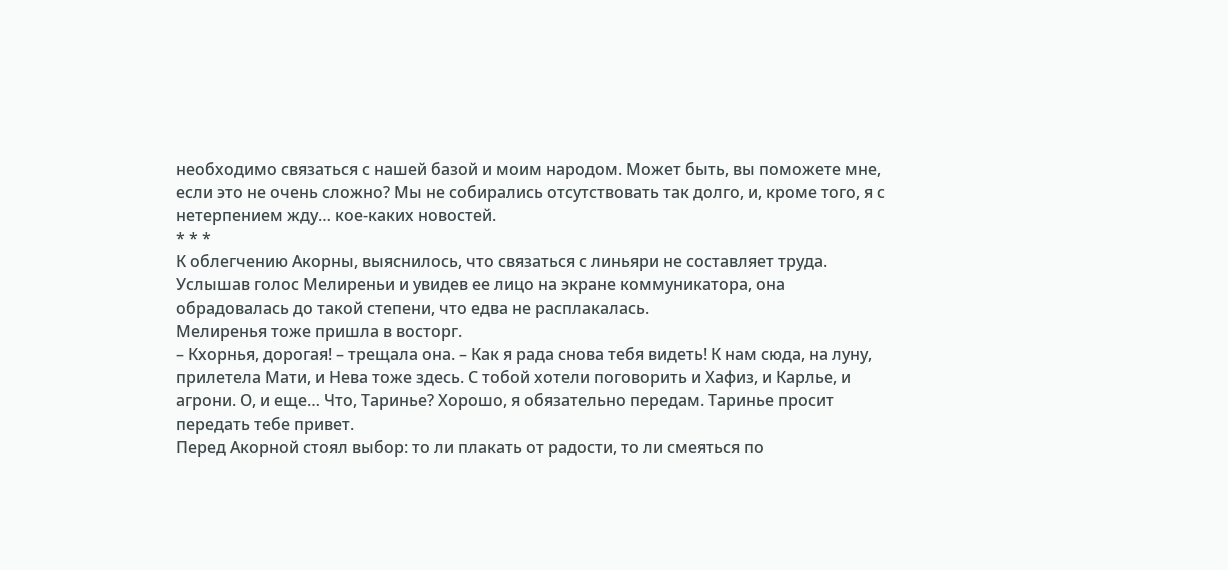необходимо связаться с нашей базой и моим народом. Может быть, вы поможете мне, если это не очень сложно? Мы не собирались отсутствовать так долго, и, кроме того, я с нетерпением жду… кое-каких новостей.
* * *
К облегчению Акорны, выяснилось, что связаться с линьяри не составляет труда. Услышав голос Мелиреньи и увидев ее лицо на экране коммуникатора, она обрадовалась до такой степени, что едва не расплакалась.
Мелиренья тоже пришла в восторг.
– Кхорнья, дорогая! – трещала она. – Как я рада снова тебя видеть! К нам сюда, на луну, прилетела Мати, и Нева тоже здесь. С тобой хотели поговорить и Хафиз, и Карлье, и агрони. О, и еще… Что, Таринье? Хорошо, я обязательно передам. Таринье просит передать тебе привет.
Перед Акорной стоял выбор: то ли плакать от радости, то ли смеяться по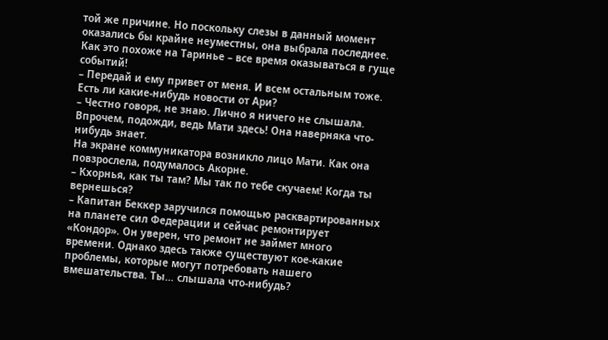той же причине. Но поскольку слезы в данный момент оказались бы крайне неуместны, она выбрала последнее. Как это похоже на Таринье – все время оказываться в гуще событий!
– Передай и ему привет от меня. И всем остальным тоже. Есть ли какие-нибудь новости от Ари?
– Честно говоря, не знаю. Лично я ничего не слышала. Впрочем, подожди, ведь Мати здесь! Она наверняка что-нибудь знает.
На экране коммуникатора возникло лицо Мати. Как она повзрослела, подумалось Акорне.
– Кхорнья, как ты там? Мы так по тебе скучаем! Когда ты вернешься?
– Капитан Беккер заручился помощью расквартированных на планете сил Федерации и сейчас ремонтирует «Кондор». Он уверен, что ремонт не займет много времени. Однако здесь также существуют кое-какие проблемы, которые могут потребовать нашего вмешательства. Ты… слышала что-нибудь?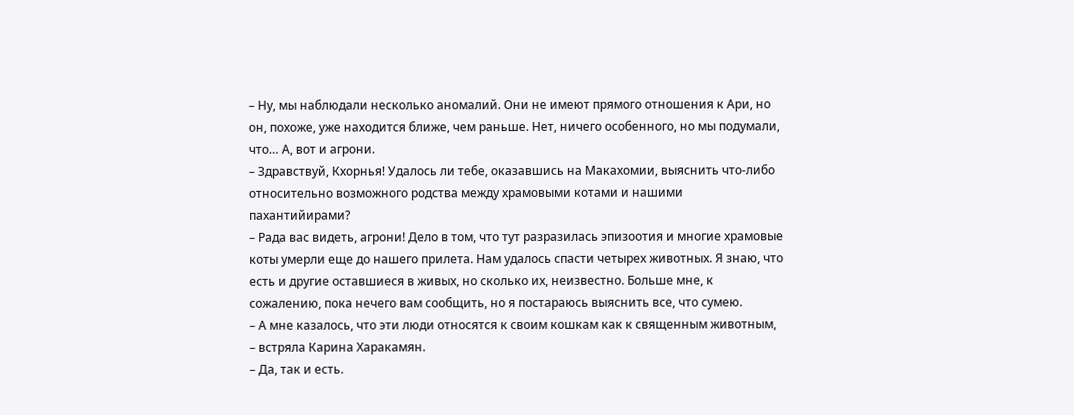– Ну, мы наблюдали несколько аномалий. Они не имеют прямого отношения к Ари, но он, похоже, уже находится ближе, чем раньше. Нет, ничего особенного, но мы подумали, что… А, вот и агрони.
– Здравствуй, Кхорнья! Удалось ли тебе, оказавшись на Макахомии, выяснить что-либо относительно возможного родства между храмовыми котами и нашими пахантийирами?
– Рада вас видеть, агрони! Дело в том, что тут разразилась эпизоотия и многие храмовые коты умерли еще до нашего прилета. Нам удалось спасти четырех животных. Я знаю, что есть и другие оставшиеся в живых, но сколько их, неизвестно. Больше мне, к сожалению, пока нечего вам сообщить, но я постараюсь выяснить все, что сумею.
– А мне казалось, что эти люди относятся к своим кошкам как к священным животным, – встряла Карина Харакамян.
– Да, так и есть.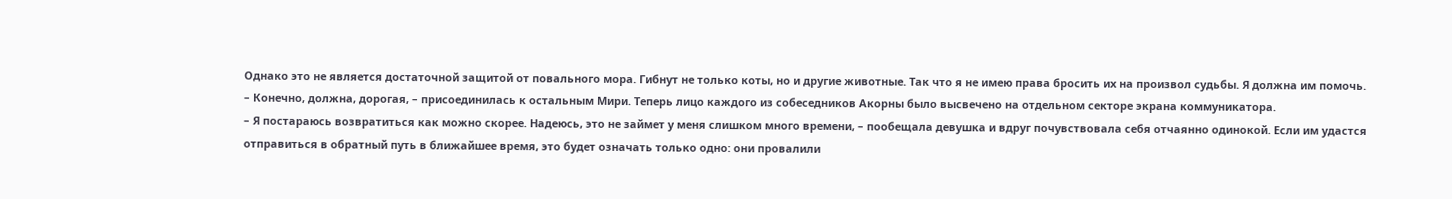Однако это не является достаточной защитой от повального мора. Гибнут не только коты, но и другие животные. Так что я не имею права бросить их на произвол судьбы. Я должна им помочь.
– Конечно, должна, дорогая, – присоединилась к остальным Мири. Теперь лицо каждого из собеседников Акорны было высвечено на отдельном секторе экрана коммуникатора.
– Я постараюсь возвратиться как можно скорее. Надеюсь, это не займет у меня слишком много времени, – пообещала девушка и вдруг почувствовала себя отчаянно одинокой. Если им удастся отправиться в обратный путь в ближайшее время, это будет означать только одно: они провалили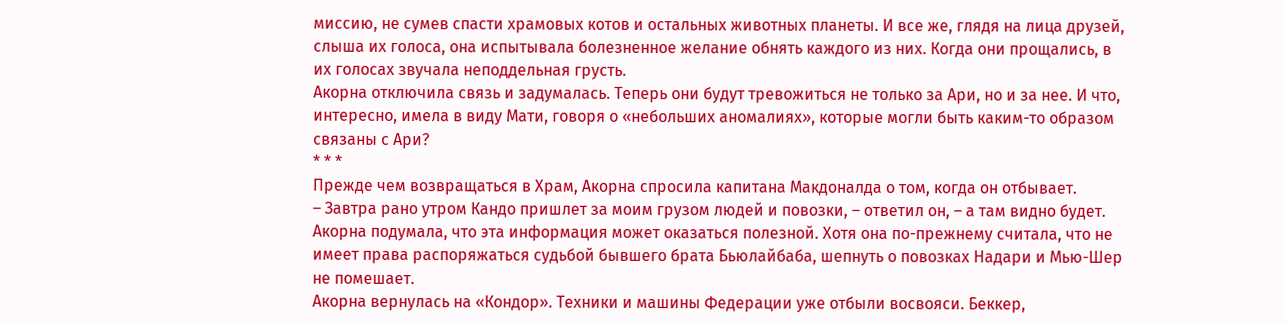миссию, не сумев спасти храмовых котов и остальных животных планеты. И все же, глядя на лица друзей, слыша их голоса, она испытывала болезненное желание обнять каждого из них. Когда они прощались, в их голосах звучала неподдельная грусть.
Акорна отключила связь и задумалась. Теперь они будут тревожиться не только за Ари, но и за нее. И что, интересно, имела в виду Мати, говоря о «небольших аномалиях», которые могли быть каким-то образом связаны с Ари?
* * *
Прежде чем возвращаться в Храм, Акорна спросила капитана Макдоналда о том, когда он отбывает.
– Завтра рано утром Кандо пришлет за моим грузом людей и повозки, – ответил он, – а там видно будет.
Акорна подумала, что эта информация может оказаться полезной. Хотя она по-прежнему считала, что не имеет права распоряжаться судьбой бывшего брата Бьюлайбаба, шепнуть о повозках Надари и Мью-Шер не помешает.
Акорна вернулась на «Кондор». Техники и машины Федерации уже отбыли восвояси. Беккер,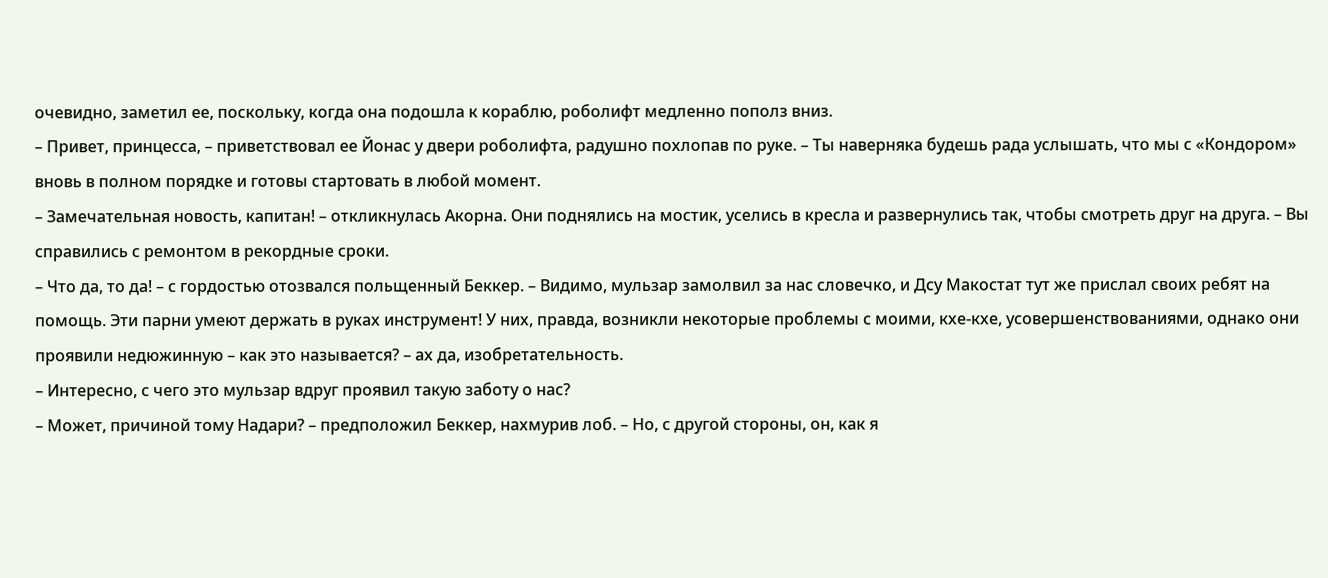очевидно, заметил ее, поскольку, когда она подошла к кораблю, роболифт медленно пополз вниз.
– Привет, принцесса, – приветствовал ее Йонас у двери роболифта, радушно похлопав по руке. – Ты наверняка будешь рада услышать, что мы с «Кондором» вновь в полном порядке и готовы стартовать в любой момент.
– Замечательная новость, капитан! – откликнулась Акорна. Они поднялись на мостик, уселись в кресла и развернулись так, чтобы смотреть друг на друга. – Вы справились с ремонтом в рекордные сроки.
– Что да, то да! – с гордостью отозвался польщенный Беккер. – Видимо, мульзар замолвил за нас словечко, и Дсу Макостат тут же прислал своих ребят на помощь. Эти парни умеют держать в руках инструмент! У них, правда, возникли некоторые проблемы с моими, кхе-кхе, усовершенствованиями, однако они проявили недюжинную – как это называется? – ах да, изобретательность.
– Интересно, с чего это мульзар вдруг проявил такую заботу о нас?
– Может, причиной тому Надари? – предположил Беккер, нахмурив лоб. – Но, с другой стороны, он, как я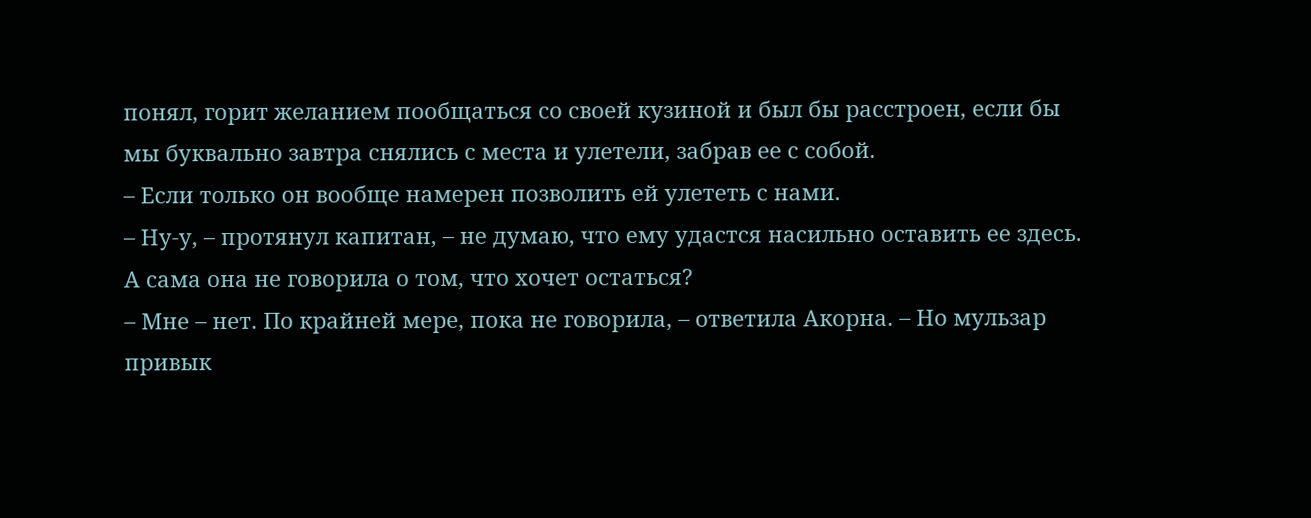понял, горит желанием пообщаться со своей кузиной и был бы расстроен, если бы мы буквально завтра снялись с места и улетели, забрав ее с собой.
– Если только он вообще намерен позволить ей улететь с нами.
– Ну-у, – протянул капитан, – не думаю, что ему удастся насильно оставить ее здесь. А сама она не говорила о том, что хочет остаться?
– Мне – нет. По крайней мере, пока не говорила, – ответила Акорна. – Но мульзар привык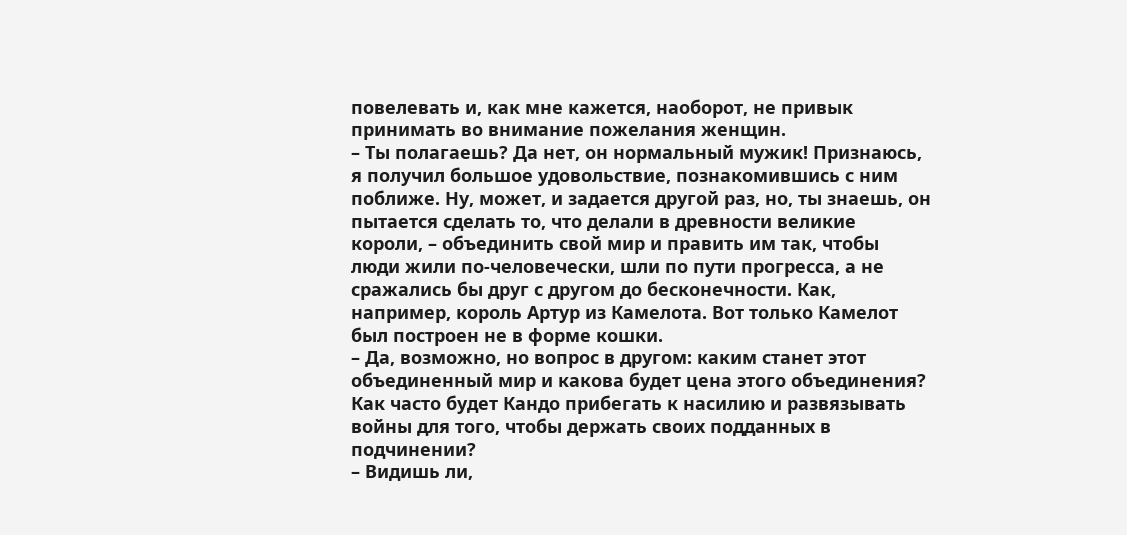повелевать и, как мне кажется, наоборот, не привык принимать во внимание пожелания женщин.
– Ты полагаешь? Да нет, он нормальный мужик! Признаюсь, я получил большое удовольствие, познакомившись с ним поближе. Ну, может, и задается другой раз, но, ты знаешь, он пытается сделать то, что делали в древности великие короли, – объединить свой мир и править им так, чтобы люди жили по-человечески, шли по пути прогресса, а не сражались бы друг с другом до бесконечности. Как, например, король Артур из Камелота. Вот только Камелот был построен не в форме кошки.
– Да, возможно, но вопрос в другом: каким станет этот объединенный мир и какова будет цена этого объединения? Как часто будет Кандо прибегать к насилию и развязывать войны для того, чтобы держать своих подданных в подчинении?
– Видишь ли,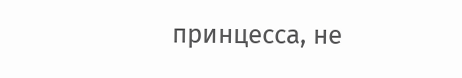принцесса, не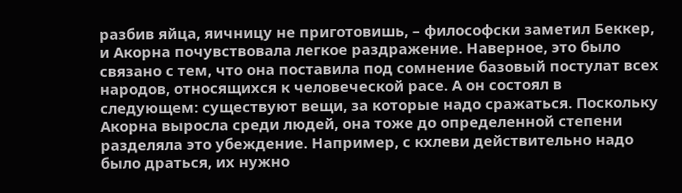разбив яйца, яичницу не приготовишь, – философски заметил Беккер, и Акорна почувствовала легкое раздражение. Наверное, это было связано с тем, что она поставила под сомнение базовый постулат всех народов, относящихся к человеческой расе. А он состоял в следующем: существуют вещи, за которые надо сражаться. Поскольку Акорна выросла среди людей, она тоже до определенной степени разделяла это убеждение. Например, с кхлеви действительно надо было драться, их нужно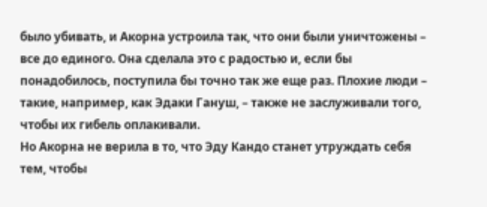было убивать, и Акорна устроила так, что они были уничтожены – все до единого. Она сделала это с радостью и, если бы понадобилось, поступила бы точно так же еще раз. Плохие люди – такие, например, как Эдаки Гануш, – также не заслуживали того, чтобы их гибель оплакивали.
Но Акорна не верила в то, что Эду Кандо станет утруждать себя тем, чтобы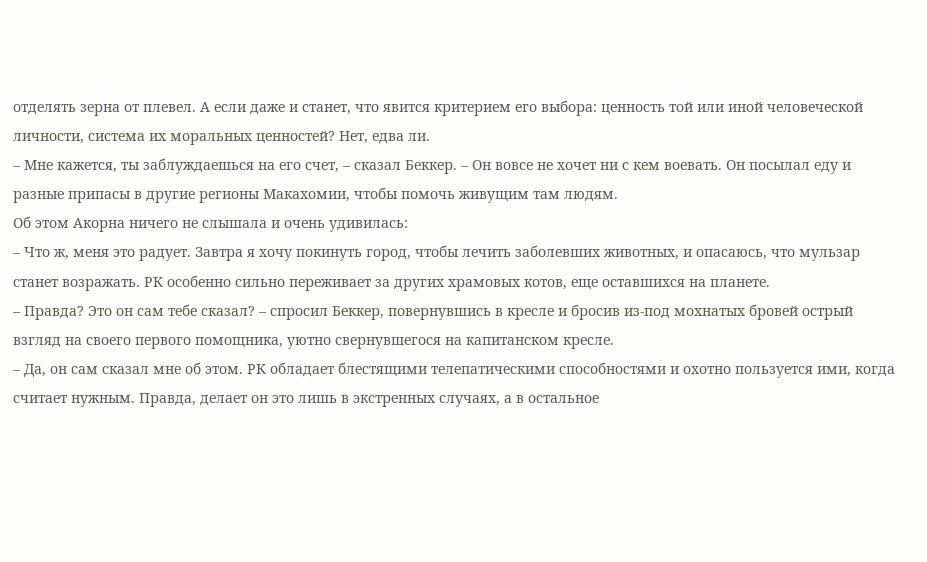отделять зерна от плевел. А если даже и станет, что явится критерием его выбора: ценность той или иной человеческой личности, система их моральных ценностей? Нет, едва ли.
– Мне кажется, ты заблуждаешься на его счет, – сказал Беккер. – Он вовсе не хочет ни с кем воевать. Он посылал еду и разные припасы в другие регионы Макахомии, чтобы помочь живущим там людям.
Об этом Акорна ничего не слышала и очень удивилась:
– Что ж, меня это радует. Завтра я хочу покинуть город, чтобы лечить заболевших животных, и опасаюсь, что мульзар станет возражать. РК особенно сильно переживает за других храмовых котов, еще оставшихся на планете.
– Правда? Это он сам тебе сказал? – спросил Беккер, повернувшись в кресле и бросив из-под мохнатых бровей острый взгляд на своего первого помощника, уютно свернувшегося на капитанском кресле.
– Да, он сам сказал мне об этом. РК обладает блестящими телепатическими способностями и охотно пользуется ими, когда считает нужным. Правда, делает он это лишь в экстренных случаях, а в остальное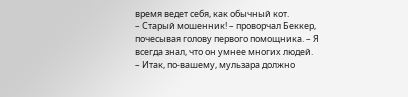время ведет себя, как обычный кот.
– Старый мошенник! – проворчал Беккер, почесывая голову первого помощника. – Я всегда знал, что он умнее многих людей.
– Итак, по-вашему, мульзара должно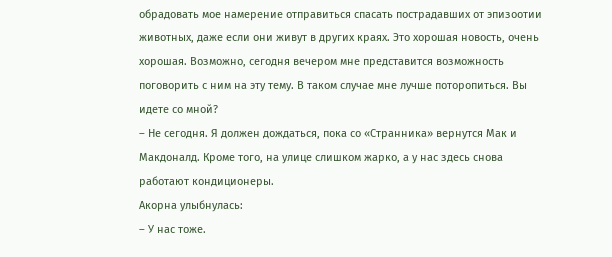обрадовать мое намерение отправиться спасать пострадавших от эпизоотии животных, даже если они живут в других краях. Это хорошая новость, очень хорошая. Возможно, сегодня вечером мне представится возможность поговорить с ним на эту тему. В таком случае мне лучше поторопиться. Вы идете со мной?
– Не сегодня. Я должен дождаться, пока со «Странника» вернутся Мак и Макдоналд. Кроме того, на улице слишком жарко, а у нас здесь снова работают кондиционеры.
Акорна улыбнулась:
– У нас тоже.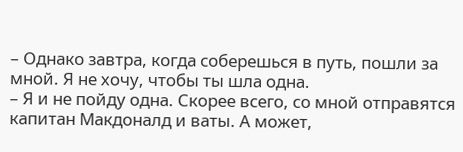– Однако завтра, когда соберешься в путь, пошли за мной. Я не хочу, чтобы ты шла одна.
– Я и не пойду одна. Скорее всего, со мной отправятся капитан Макдоналд и ваты. А может,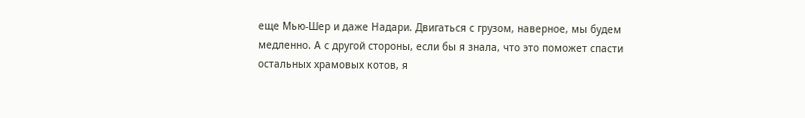еще Мью-Шер и даже Надари. Двигаться с грузом, наверное, мы будем медленно. А с другой стороны, если бы я знала, что это поможет спасти остальных храмовых котов, я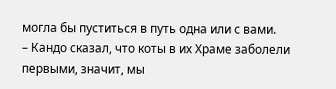могла бы пуститься в путь одна или с вами.
– Кандо сказал, что коты в их Храме заболели первыми, значит, мы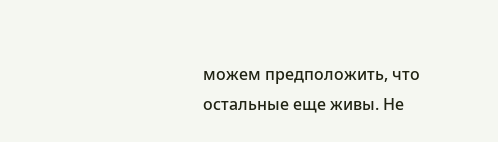можем предположить, что остальные еще живы. Не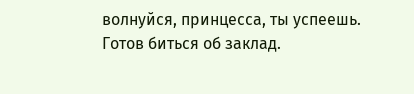волнуйся, принцесса, ты успеешь. Готов биться об заклад.